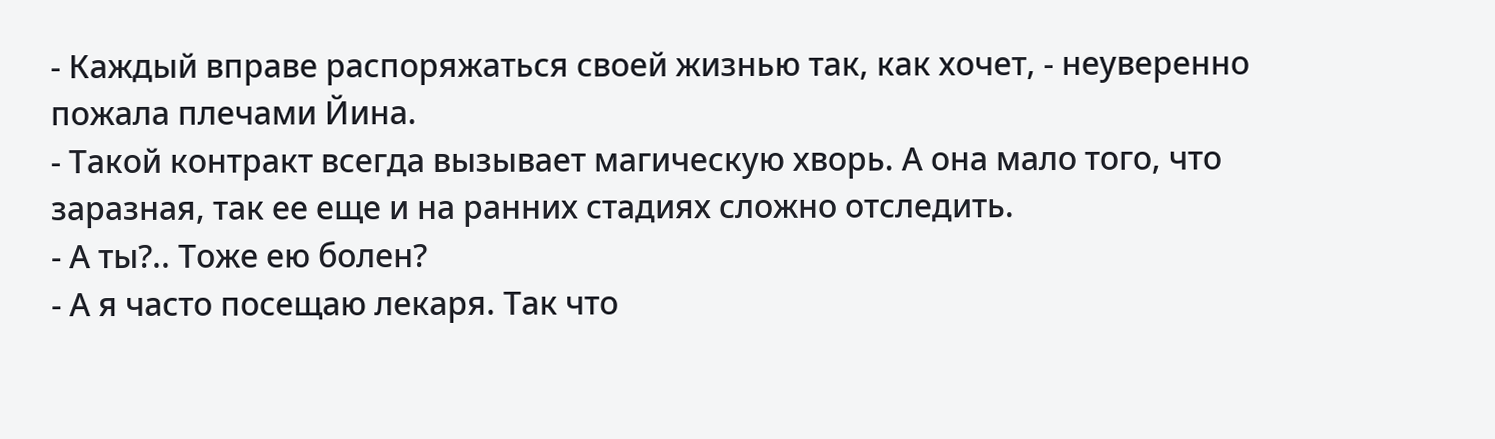- Каждый вправе распоряжаться своей жизнью так, как хочет, - неуверенно пожала плечами Йина.
- Такой контракт всегда вызывает магическую хворь. А она мало того, что заразная, так ее еще и на ранних стадиях сложно отследить.
- А ты?.. Тоже ею болен?
- А я часто посещаю лекаря. Так что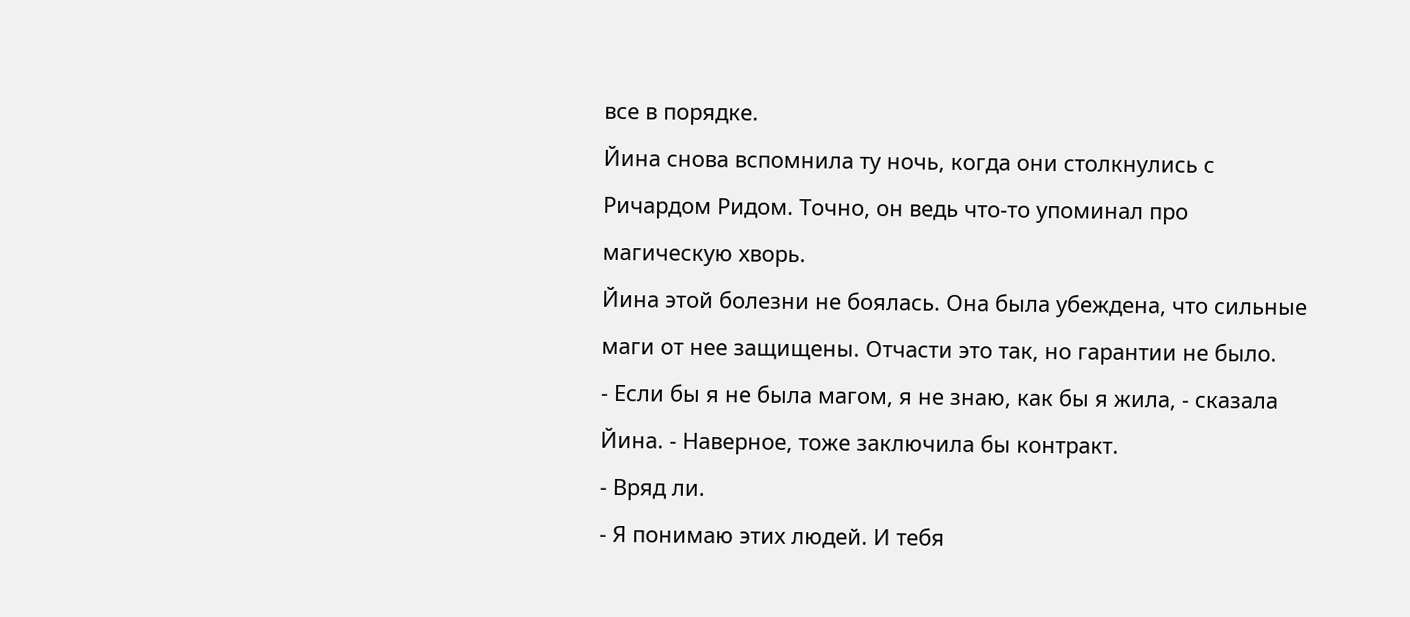все в порядке.
Йина снова вспомнила ту ночь, когда они столкнулись с Ричардом Ридом. Точно, он ведь что-то упоминал про магическую хворь.
Йина этой болезни не боялась. Она была убеждена, что сильные маги от нее защищены. Отчасти это так, но гарантии не было.
- Если бы я не была магом, я не знаю, как бы я жила, - сказала Йина. - Наверное, тоже заключила бы контракт.
- Вряд ли.
- Я понимаю этих людей. И тебя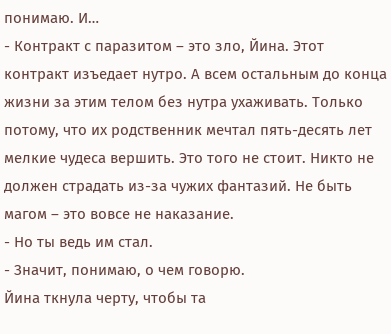понимаю. И…
- Контракт с паразитом – это зло, Йина. Этот контракт изъедает нутро. А всем остальным до конца жизни за этим телом без нутра ухаживать. Только потому, что их родственник мечтал пять-десять лет мелкие чудеса вершить. Это того не стоит. Никто не должен страдать из-за чужих фантазий. Не быть магом – это вовсе не наказание.
- Но ты ведь им стал.
- Значит, понимаю, о чем говорю.
Йина ткнула черту, чтобы та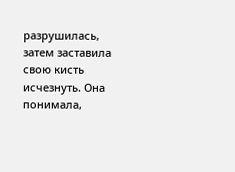разрушилась, затем заставила свою кисть исчезнуть. Она понимала,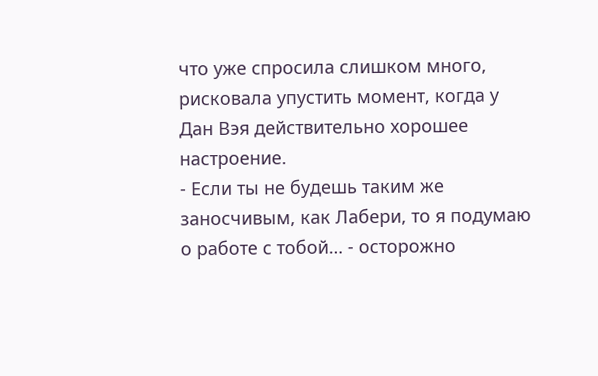что уже спросила слишком много, рисковала упустить момент, когда у Дан Вэя действительно хорошее настроение.
- Если ты не будешь таким же заносчивым, как Лабери, то я подумаю о работе с тобой… - осторожно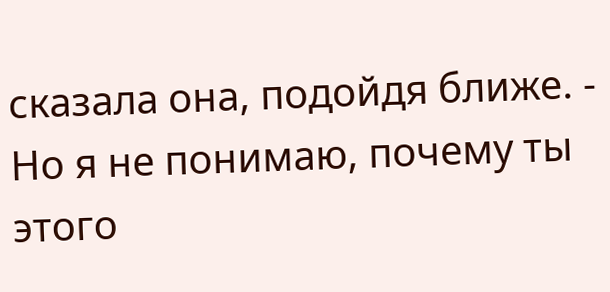сказала она, подойдя ближе. - Но я не понимаю, почему ты этого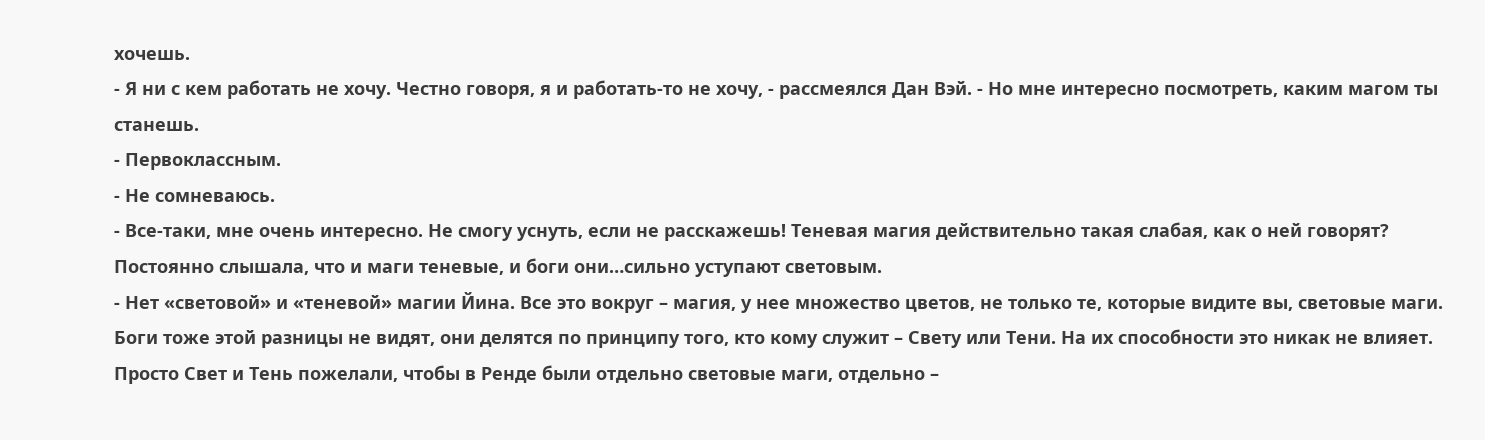хочешь.
- Я ни с кем работать не хочу. Честно говоря, я и работать-то не хочу, - рассмеялся Дан Вэй. - Но мне интересно посмотреть, каким магом ты станешь.
- Первоклассным.
- Не сомневаюсь.
- Все-таки, мне очень интересно. Не смогу уснуть, если не расскажешь! Теневая магия действительно такая слабая, как о ней говорят? Постоянно слышала, что и маги теневые, и боги они…сильно уступают световым.
- Нет «световой» и «теневой» магии Йина. Все это вокруг – магия, у нее множество цветов, не только те, которые видите вы, световые маги. Боги тоже этой разницы не видят, они делятся по принципу того, кто кому служит – Свету или Тени. На их способности это никак не влияет. Просто Свет и Тень пожелали, чтобы в Ренде были отдельно световые маги, отдельно –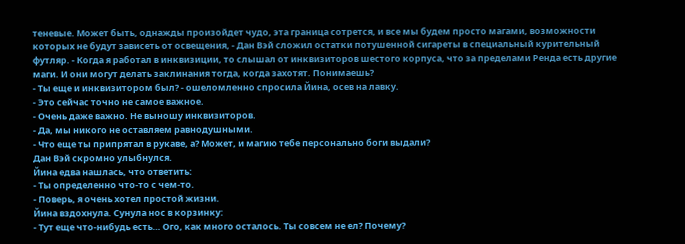теневые. Может быть, однажды произойдет чудо, эта граница сотрется, и все мы будем просто магами, возможности которых не будут зависеть от освещения, - Дан Вэй сложил остатки потушенной сигареты в специальный курительный футляр. - Когда я работал в инквизиции, то слышал от инквизиторов шестого корпуса, что за пределами Ренда есть другие маги. И они могут делать заклинания тогда, когда захотят. Понимаешь?
- Ты еще и инквизитором был? - ошеломленно спросила Йина, осев на лавку.
- Это сейчас точно не самое важное.
- Очень даже важно. Не выношу инквизиторов.
- Да, мы никого не оставляем равнодушными.
- Что еще ты припрятал в рукаве, а? Может, и магию тебе персонально боги выдали?
Дан Вэй скромно улыбнулся.
Йина едва нашлась, что ответить:
- Ты определенно что-то с чем-то.
- Поверь, я очень хотел простой жизни.
Йина вздохнула. Сунула нос в корзинку:
- Тут еще что-нибудь есть… Ого, как много осталось. Ты совсем не ел? Почему?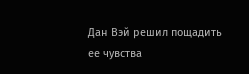Дан Вэй решил пощадить ее чувства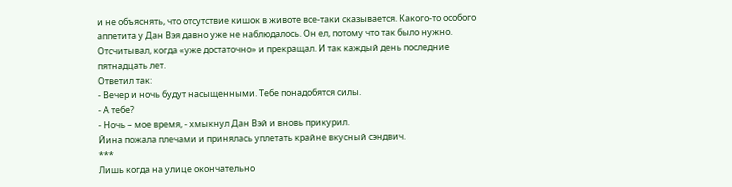и не объяснять, что отсутствие кишок в животе все-таки сказывается. Какого-то особого аппетита у Дан Вэя давно уже не наблюдалось. Он ел, потому что так было нужно. Отсчитывал, когда «уже достаточно» и прекращал. И так каждый день последние пятнадцать лет.
Ответил так:
- Вечер и ночь будут насыщенными. Тебе понадобятся силы.
- А тебе?
- Ночь – мое время, - хмыкнул Дан Вэй и вновь прикурил.
Йина пожала плечами и принялась уплетать крайне вкусный сэндвич.
***
Лишь когда на улице окончательно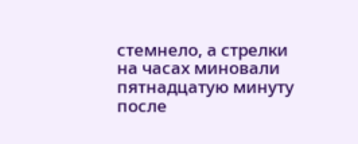стемнело, а стрелки на часах миновали пятнадцатую минуту после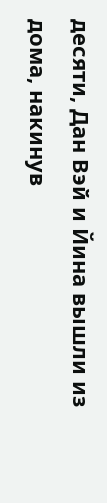десяти, Дан Вэй и Йина вышли из дома, накинув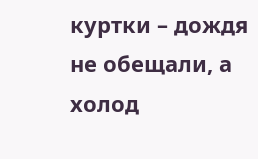куртки – дождя не обещали, а холод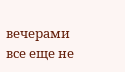вечерами все еще не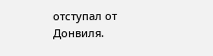отступал от Донвиля.